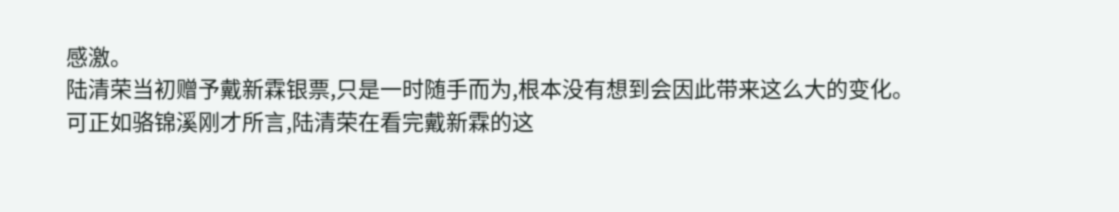感激。
陆清荣当初赠予戴新霖银票,只是一时随手而为,根本没有想到会因此带来这么大的变化。
可正如骆锦溪刚才所言,陆清荣在看完戴新霖的这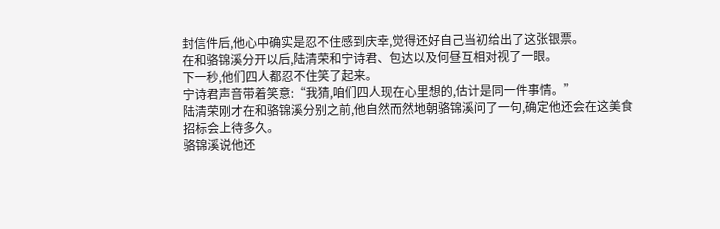封信件后,他心中确实是忍不住感到庆幸,觉得还好自己当初给出了这张银票。
在和骆锦溪分开以后,陆清荣和宁诗君、包达以及何昼互相对视了一眼。
下一秒,他们四人都忍不住笑了起来。
宁诗君声音带着笑意:“我猜,咱们四人现在心里想的,估计是同一件事情。”
陆清荣刚才在和骆锦溪分别之前,他自然而然地朝骆锦溪问了一句,确定他还会在这美食招标会上待多久。
骆锦溪说他还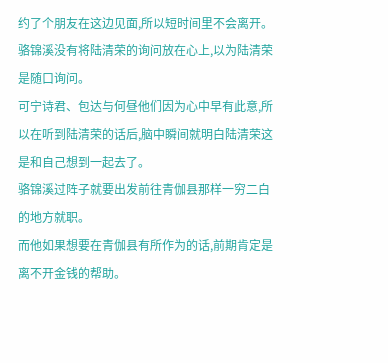约了个朋友在这边见面,所以短时间里不会离开。
骆锦溪没有将陆清荣的询问放在心上,以为陆清荣是随口询问。
可宁诗君、包达与何昼他们因为心中早有此意,所以在听到陆清荣的话后,脑中瞬间就明白陆清荣这是和自己想到一起去了。
骆锦溪过阵子就要出发前往青伽县那样一穷二白的地方就职。
而他如果想要在青伽县有所作为的话,前期肯定是离不开金钱的帮助。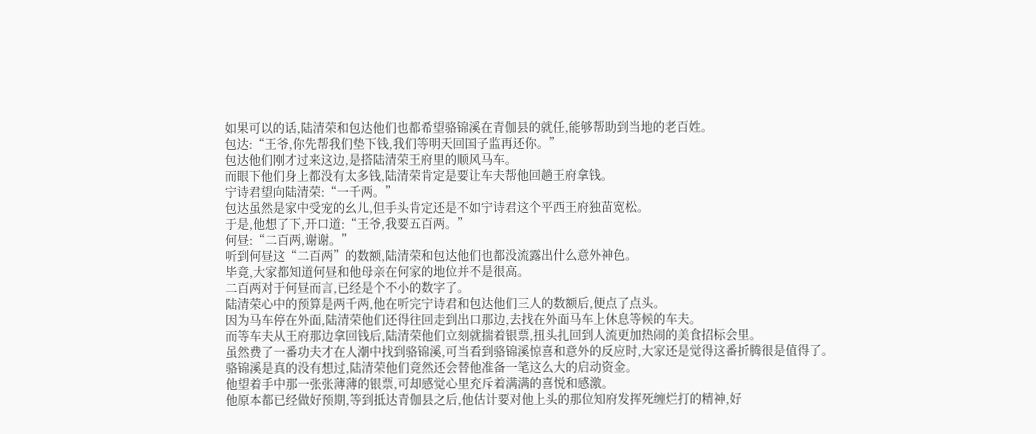如果可以的话,陆清荣和包达他们也都希望骆锦溪在青伽县的就任,能够帮助到当地的老百姓。
包达:“王爷,你先帮我们垫下钱,我们等明天回国子监再还你。”
包达他们刚才过来这边,是搭陆清荣王府里的顺风马车。
而眼下他们身上都没有太多钱,陆清荣肯定是要让车夫帮他回趟王府拿钱。
宁诗君望向陆清荣:“一千两。”
包达虽然是家中受宠的幺儿,但手头肯定还是不如宁诗君这个平西王府独苗宽松。
于是,他想了下,开口道:“王爷,我要五百两。”
何昼:“二百两,谢谢。”
听到何昼这“二百两”的数额,陆清荣和包达他们也都没流露出什么意外神色。
毕竟,大家都知道何昼和他母亲在何家的地位并不是很高。
二百两对于何昼而言,已经是个不小的数字了。
陆清荣心中的预算是两千两,他在听完宁诗君和包达他们三人的数额后,便点了点头。
因为马车停在外面,陆清荣他们还得往回走到出口那边,去找在外面马车上休息等候的车夫。
而等车夫从王府那边拿回钱后,陆清荣他们立刻就揣着银票,扭头扎回到人流更加热闹的美食招标会里。
虽然费了一番功夫才在人潮中找到骆锦溪,可当看到骆锦溪惊喜和意外的反应时,大家还是觉得这番折腾很是值得了。
骆锦溪是真的没有想过,陆清荣他们竟然还会替他准备一笔这么大的启动资金。
他望着手中那一张张薄薄的银票,可却感觉心里充斥着满满的喜悦和感激。
他原本都已经做好预期,等到抵达青伽县之后,他估计要对他上头的那位知府发挥死缠烂打的精神,好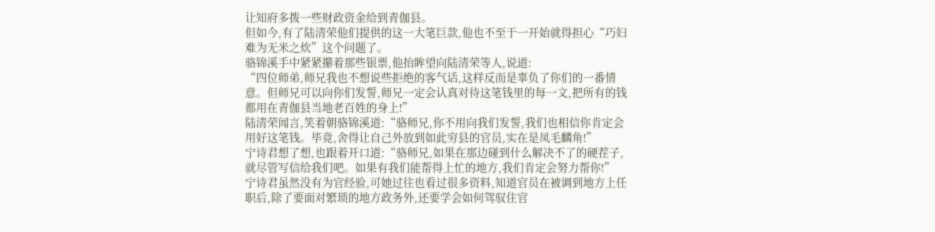让知府多拨一些财政资金给到青伽县。
但如今,有了陆清荣他们提供的这一大笔巨款,他也不至于一开始就得担心“巧妇难为无米之炊”这个问题了。
骆锦溪手中紧紧攥着那些银票,他抬眸望向陆清荣等人,说道:
“四位师弟,师兄我也不想说些拒绝的客气话,这样反而是辜负了你们的一番情意。但师兄可以向你们发誓,师兄一定会认真对待这笔钱里的每一文,把所有的钱都用在青伽县当地老百姓的身上!”
陆清荣闻言,笑着朝骆锦溪道:“骆师兄,你不用向我们发誓,我们也相信你肯定会用好这笔钱。毕竟,舍得让自己外放到如此穷县的官员,实在是凤毛麟角!”
宁诗君想了想,也跟着开口道:“骆师兄,如果在那边碰到什么解决不了的硬茬子,就尽管写信给我们吧。如果有我们能帮得上忙的地方,我们肯定会努力帮你!”
宁诗君虽然没有为官经验,可她过往也看过很多资料,知道官员在被调到地方上任职后,除了要面对繁琐的地方政务外,还要学会如何驾驭住官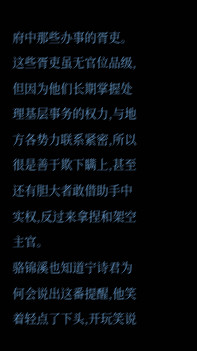府中那些办事的胥吏。
这些胥吏虽无官位品级,但因为他们长期掌握处理基层事务的权力,与地方各势力联系紧密,所以很是善于欺下瞒上,甚至还有胆大者敢借助手中实权,反过来拿捏和架空主官。
骆锦溪也知道宁诗君为何会说出这番提醒,他笑着轻点了下头,开玩笑说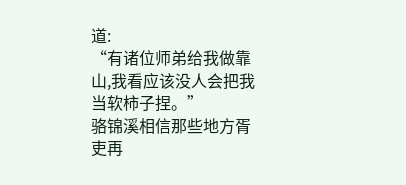道:
“有诸位师弟给我做靠山,我看应该没人会把我当软柿子捏。”
骆锦溪相信那些地方胥吏再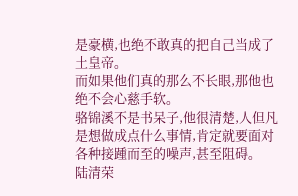是豪横,也绝不敢真的把自己当成了土皇帝。
而如果他们真的那么不长眼,那他也绝不会心慈手软。
骆锦溪不是书呆子,他很清楚,人但凡是想做成点什么事情,肯定就要面对各种接踵而至的噪声,甚至阻碍。
陆清荣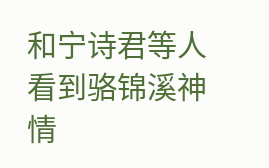和宁诗君等人看到骆锦溪神情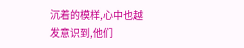沉着的模样,心中也越发意识到,他们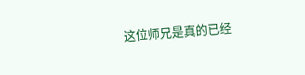这位师兄是真的已经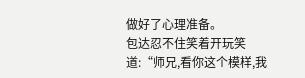做好了心理准备。
包达忍不住笑着开玩笑道:“师兄,看你这个模样,我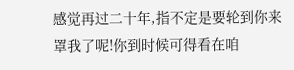感觉再过二十年,指不定是要轮到你来罩我了呢!你到时候可得看在咱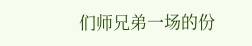们师兄弟一场的份